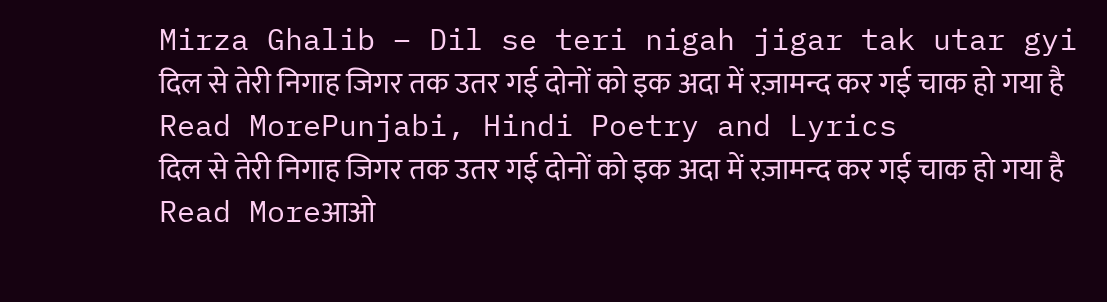Mirza Ghalib – Dil se teri nigah jigar tak utar gyi
दिल से तेरी निगाह जिगर तक उतर गई दोनों को इक अदा में रज़ामन्द कर गई चाक हो गया है
Read MorePunjabi, Hindi Poetry and Lyrics
दिल से तेरी निगाह जिगर तक उतर गई दोनों को इक अदा में रज़ामन्द कर गई चाक हो गया है
Read Moreआओ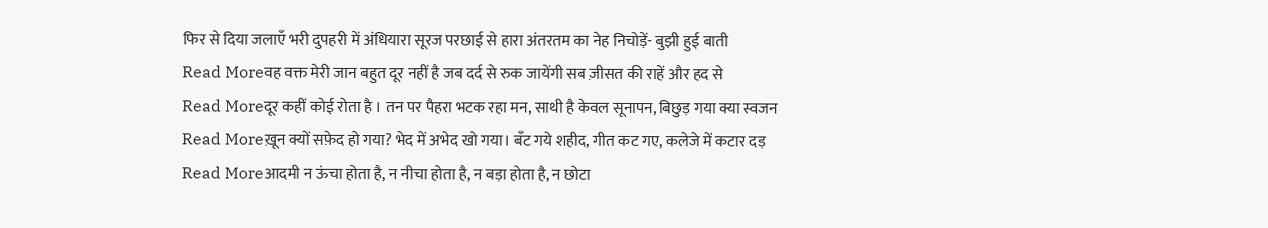फिर से दिया जलाएँ भरी दुपहरी में अंधियारा सूरज परछाई से हारा अंतरतम का नेह निचोड़ें- बुझी हुई बाती
Read Moreवह वक्त मेरी जान बहुत दूर नहीं है जब दर्द से रुक जायेंगी सब ज़ीसत की राहें और हद से
Read Moreदूर कहीं कोई रोता है । तन पर पैहरा भटक रहा मन, साथी है केवल सूनापन, बिछुड़ गया क्या स्वजन
Read Moreख़ून क्यों सफ़ेद हो गया? भेद में अभेद खो गया। बँट गये शहीद, गीत कट गए, कलेजे में कटार दड़
Read Moreआदमी न ऊंचा होता है, न नीचा होता है, न बड़ा होता है, न छोटा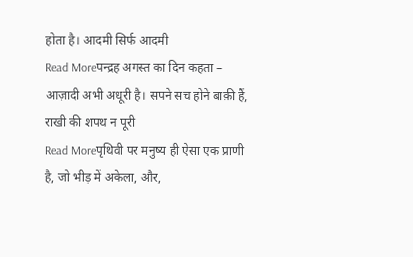होता है। आदमी सिर्फ आदमी
Read Moreपन्द्रह अगस्त का दिन कहता – आज़ादी अभी अधूरी है। सपने सच होने बाक़ी हैं, राखी की शपथ न पूरी
Read Moreपृथिवी पर मनुष्य ही ऐसा एक प्राणी है, जो भीड़ में अकेला, और,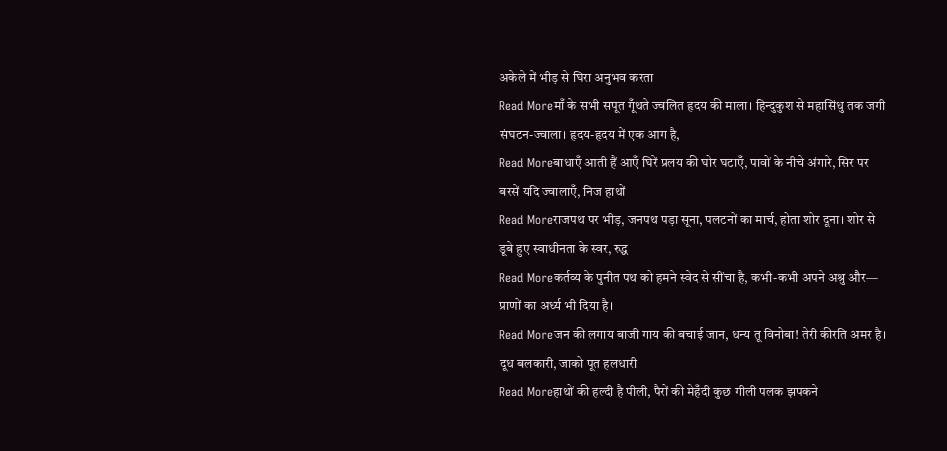अकेले में भीड़ से घिरा अनुभव करता
Read Moreमाँ के सभी सपूत गूँथते ज्वलित हृदय की माला। हिन्दुकुश से महासिंधु तक जगी संघटन-ज्वाला। हृदय-हृदय में एक आग है,
Read Moreबाधाएँ आती हैं आएँ घिरें प्रलय की घोर घटाएँ, पावों के नीचे अंगारे, सिर पर बरसें यदि ज्वालाएँ, निज हाथों
Read Moreराजपथ पर भीड़, जनपथ पड़ा सूना, पलटनों का मार्च, होता शोर दूना। शोर से डूबे हुए स्वाधीनता के स्वर, रुद्ध
Read Moreकर्तव्य के पुनीत पथ को हमने स्वेद से सींचा है, कभी-कभी अपने अश्रु और— प्राणों का अर्ध्य भी दिया है।
Read Moreजन की लगाय बाजी गाय की बचाई जान, धन्य तू विनोबा! तेरी कीरति अमर है। दूध बलकारी, जाको पूत हलधारी
Read Moreहाथों की हल्दी है पीली, पैरों की मेहँदी कुछ गीली पलक झपकने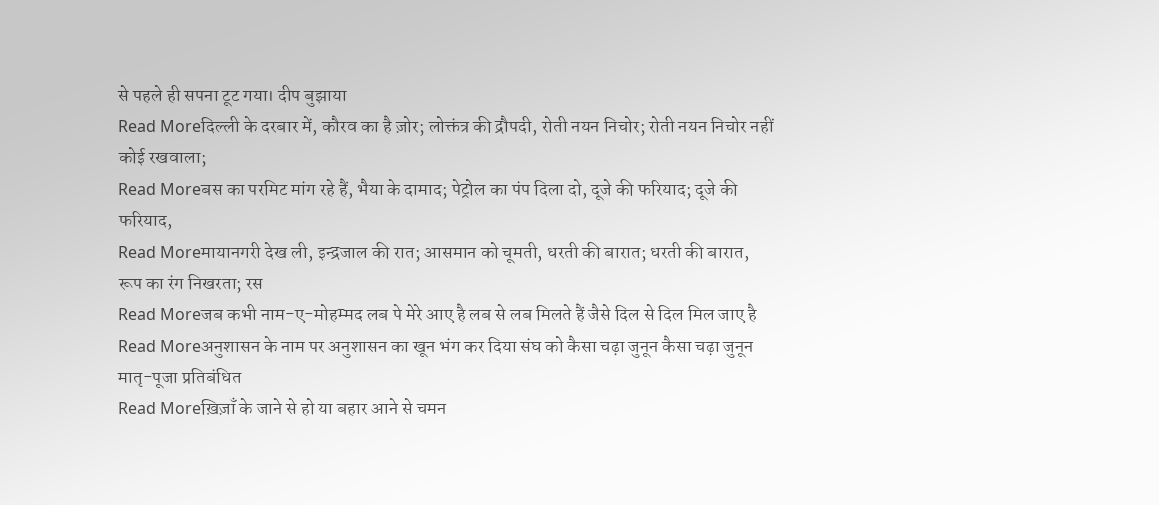से पहले ही सपना टूट गया। दीप बुझाया
Read Moreदिल्ली के दरबार में, कौरव का है ज़ोर; लोक्तंत्र की द्रौपदी, रोती नयन निचोर; रोती नयन निचोर नहीं कोई रखवाला;
Read Moreबस का परमिट मांग रहे हैं, भैया के दामाद; पेट्रोल का पंप दिला दो, दूजे की फरियाद; दूजे की फरियाद,
Read Moreमायानगरी देख ली, इन्द्रजाल की रात; आसमान को चूमती, धरती की बारात; धरती की बारात, रूप का रंग निखरता; रस
Read Moreजब कभी नाम-ए-मोहम्मद लब पे मेरे आए है लब से लब मिलते हैं जैसे दिल से दिल मिल जाए है
Read Moreअनुशासन के नाम पर अनुशासन का खून भंग कर दिया संघ को कैसा चढ़ा जुनून कैसा चढ़ा जुनून मातृ-पूजा प्रतिबंधित
Read Moreख़िज़ाँ के जाने से हो या बहार आने से चमन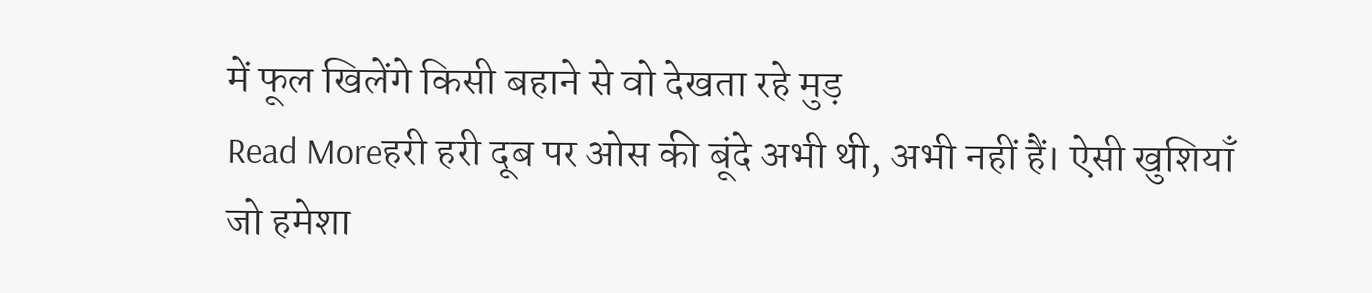में फूल खिलेंगे किसी बहाने से वो देखता रहे मुड़
Read Moreहरी हरी दूब पर ओस की बूंदे अभी थी, अभी नहीं हैं। ऐसी खुशियाँ जो हमेशा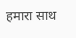हमारा साथ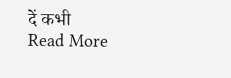दें कभी
Read More